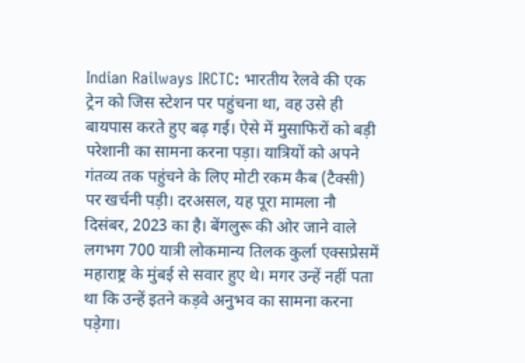Indian Railways IRCTC: भारतीय रेलवे की एक ट्रेन को जिस स्टेशन पर पहुंचना था, वह उसे ही बायपास करते हुए बढ़ गई। ऐसे में मुसाफिरों को बड़ी परेशानी का सामना करना पड़ा। यात्रियों को अपने गंतव्य तक पहुंचने के लिए मोटी रकम कैब (टैक्सी) पर खर्चनी पड़ी। दरअसल, यह पूरा मामला नौ दिसंबर, 2023 का है। बेंगलुरू की ओर जाने वाले लगभग 700 यात्री लोकमान्य तिलक कुर्ला एक्सप्रेसमें महाराष्ट्र के मुंबई से सवार हुए थे। मगर उन्हें नहीं पता था कि उन्हें इतने कड़वे अनुभव का सामना करना पड़ेगा।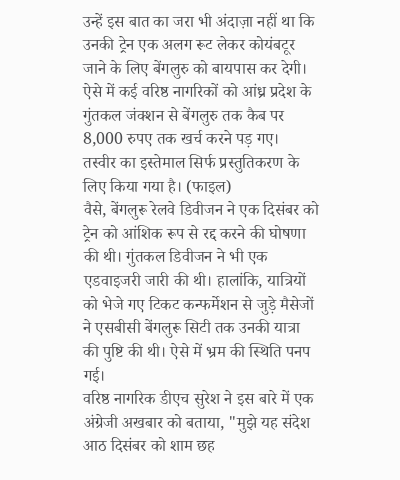उन्हें इस बात का जरा भी अंदाज़ा नहीं था कि उनकी ट्रेन एक अलग रूट लेकर कोयंबटूर जाने के लिए बेंगलुरु को बायपास कर देगी। ऐसे में कई वरिष्ठ नागरिकों को आंध्र प्रदेश के गुंतकल जंक्शन से बेंगलुरु तक कैब पर 8,000 रुपए तक खर्च करने पड़ गए।
तस्वीर का इस्तेमाल सिर्फ प्रस्तुतिकरण के लिए किया गया है। (फाइल)
वैसे, बेंगलुरू रेलवे डिवीजन ने एक दिसंबर को ट्रेन को आंशिक रूप से रद्द करने की घोषणा की थी। गुंतकल डिवीजन ने भी एक एडवाइजरी जारी की थी। हालांकि, यात्रियों को भेजे गए टिकट कन्फर्मेशन से जुड़े मैसेजों ने एसबीसी बेंगलुरू सिटी तक उनकी यात्रा की पुष्टि की थी। ऐसे में भ्रम की स्थिति पनप गई।
वरिष्ठ नागरिक डीएच सुरेश ने इस बारे में एक अंग्रेजी अखबार को बताया, "मुझे यह संदेश आठ दिसंबर को शाम छह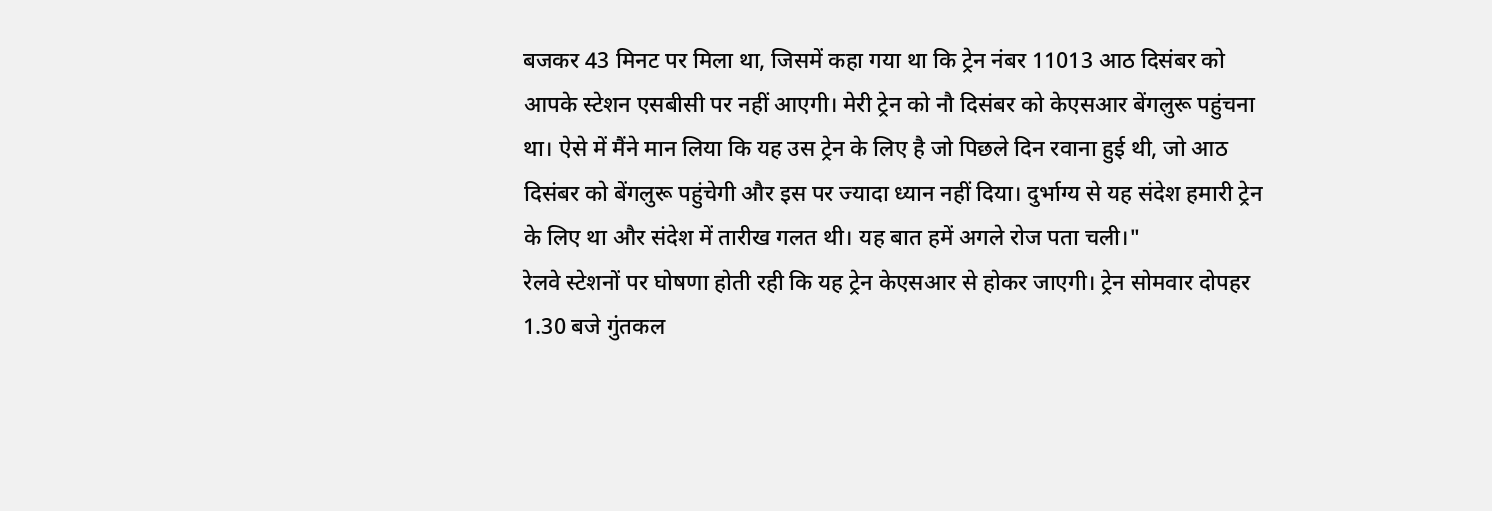बजकर 43 मिनट पर मिला था, जिसमें कहा गया था कि ट्रेन नंबर 11013 आठ दिसंबर को आपके स्टेशन एसबीसी पर नहीं आएगी। मेरी ट्रेन को नौ दिसंबर को केएसआर बेंगलुरू पहुंचना था। ऐसे में मैंने मान लिया कि यह उस ट्रेन के लिए है जो पिछले दिन रवाना हुई थी, जो आठ दिसंबर को बेंगलुरू पहुंचेगी और इस पर ज्यादा ध्यान नहीं दिया। दुर्भाग्य से यह संदेश हमारी ट्रेन के लिए था और संदेश में तारीख गलत थी। यह बात हमें अगले रोज पता चली।"
रेलवे स्टेशनों पर घोषणा होती रही कि यह ट्रेन केएसआर से होकर जाएगी। ट्रेन सोमवार दोपहर 1.30 बजे गुंतकल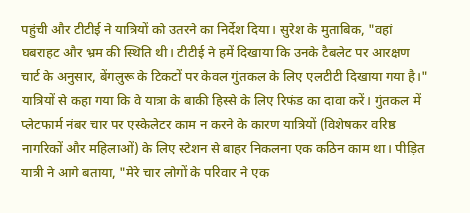पहुंची और टीटीई ने यात्रियों को उतरने का निर्देश दिया। सुरेश के मुताबिक, "वहां घबराहट और भ्रम की स्थिति थी। टीटीई ने हमें दिखाया कि उनके टैबलेट पर आरक्षण चार्ट के अनुसार, बेंगलुरू के टिकटों पर केवल गुंतकल के लिए एलटीटी दिखाया गया है।"
यात्रियों से कहा गया कि वे यात्रा के बाकी हिस्से के लिए रिफंड का दावा करें। गुंतकल में प्लेटफार्म नंबर चार पर एस्केलेटर काम न करने के कारण यात्रियों (विशेषकर वरिष्ठ नागरिकों और महिलाओं) के लिए स्टेशन से बाहर निकलना एक कठिन काम था। पीड़ित यात्री ने आगे बताया, "मेरे चार लोगों के परिवार ने एक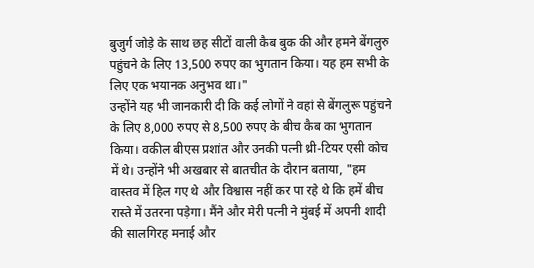बुजुर्ग जोड़े के साथ छह सीटों वाली कैब बुक की और हमने बेंगलुरु पहुंचने के लिए 13,500 रुपए का भुगतान किया। यह हम सभी के लिए एक भयानक अनुभव था।"
उन्होंने यह भी जानकारी दी कि कई लोगों ने वहां से बेंगलुरू पहुंचने के लिए 8,000 रुपए से 8,500 रुपए के बीच कैब का भुगतान किया। वकील बीएस प्रशांत और उनकी पत्नी थ्री-टियर एसी कोच में थे। उन्होंने भी अखबार से बातचीत के दौरान बताया, "हम वास्तव में हिल गए थे और विश्वास नहीं कर पा रहे थे कि हमें बीच रास्ते में उतरना पड़ेगा। मैंने और मेरी पत्नी ने मुंबई में अपनी शादी की सालगिरह मनाई और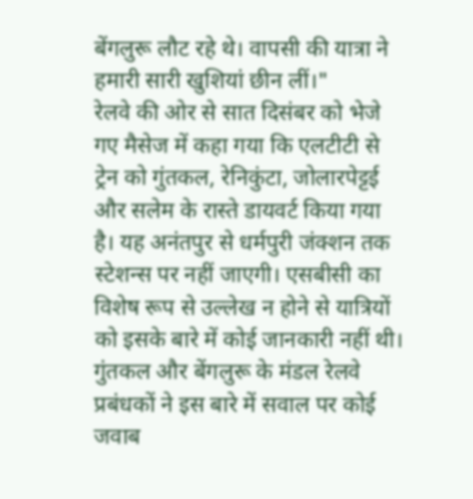बेंगलुरू लौट रहे थे। वापसी की यात्रा ने हमारी सारी खुशियां छीन लीं।"
रेलवे की ओर से सात दिसंबर को भेजे गए मैसेज में कहा गया कि एलटीटी से ट्रेन को गुंतकल, रेनिकुंटा, जोलारपेट्टई और सलेम के रास्ते डायवर्ट किया गया है। यह अनंतपुर से धर्मपुरी जंक्शन तक स्टेशन्स पर नहीं जाएगी। एसबीसी का विशेष रूप से उल्लेख न होने से यात्रियों को इसके बारे में कोई जानकारी नहीं थी। गुंतकल और बेंगलुरू के मंडल रेलवे प्रबंधकों ने इस बारे में सवाल पर कोई जवाब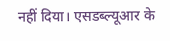नहीं दिया। एसडब्ल्यूआर के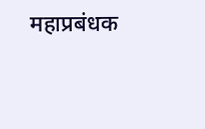महाप्रबंधक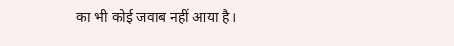का भी कोई जवाब नहीं आया है।